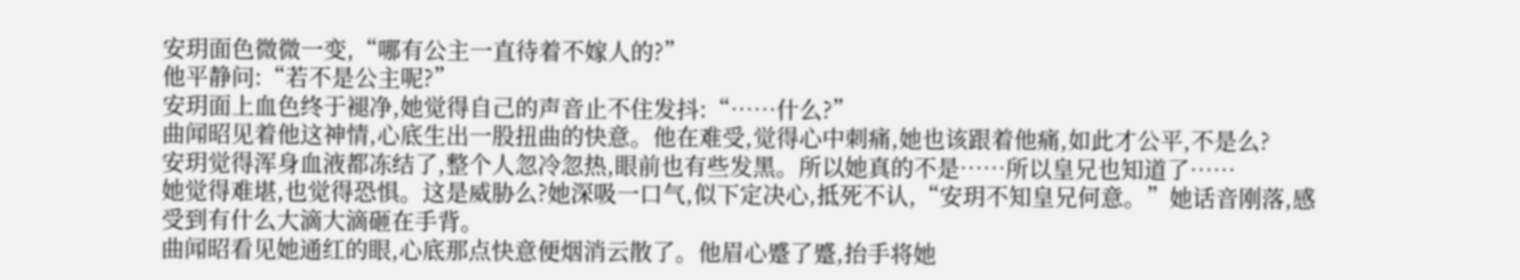安玥面色微微一变,“哪有公主一直待着不嫁人的?”
他平静问:“若不是公主呢?”
安玥面上血色终于褪净,她觉得自己的声音止不住发抖:“……什么?”
曲闻昭见着他这神情,心底生出一股扭曲的快意。他在难受,觉得心中刺痛,她也该跟着他痛,如此才公平,不是么?
安玥觉得浑身血液都冻结了,整个人忽冷忽热,眼前也有些发黑。所以她真的不是……所以皇兄也知道了……
她觉得难堪,也觉得恐惧。这是威胁么?她深吸一口气,似下定决心,抵死不认,“安玥不知皇兄何意。”她话音刚落,感受到有什么大滴大滴砸在手背。
曲闻昭看见她通红的眼,心底那点快意便烟消云散了。他眉心蹙了蹙,抬手将她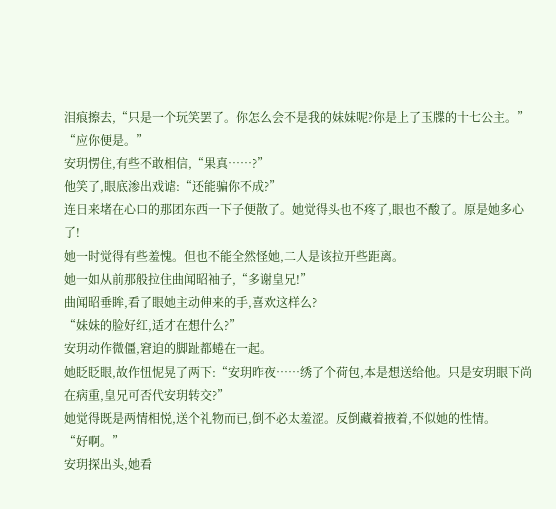泪痕擦去,“只是一个玩笑罢了。你怎么会不是我的妹妹呢?你是上了玉牒的十七公主。”
“应你便是。”
安玥愣住,有些不敢相信,“果真……?”
他笑了,眼底渗出戏谑:“还能骗你不成?”
连日来堵在心口的那团东西一下子便散了。她觉得头也不疼了,眼也不酸了。原是她多心了!
她一时觉得有些羞愧。但也不能全然怪她,二人是该拉开些距离。
她一如从前那般拉住曲闻昭袖子,“多谢皇兄!”
曲闻昭垂眸,看了眼她主动伸来的手,喜欢这样么?
“妹妹的脸好红,适才在想什么?”
安玥动作微僵,窘迫的脚趾都蜷在一起。
她眨眨眼,故作忸怩晃了两下:“安玥昨夜……绣了个荷包,本是想送给他。只是安玥眼下尚在病重,皇兄可否代安玥转交?”
她觉得既是两情相悦,送个礼物而已,倒不必太羞涩。反倒藏着掖着,不似她的性情。
“好啊。”
安玥探出头,她看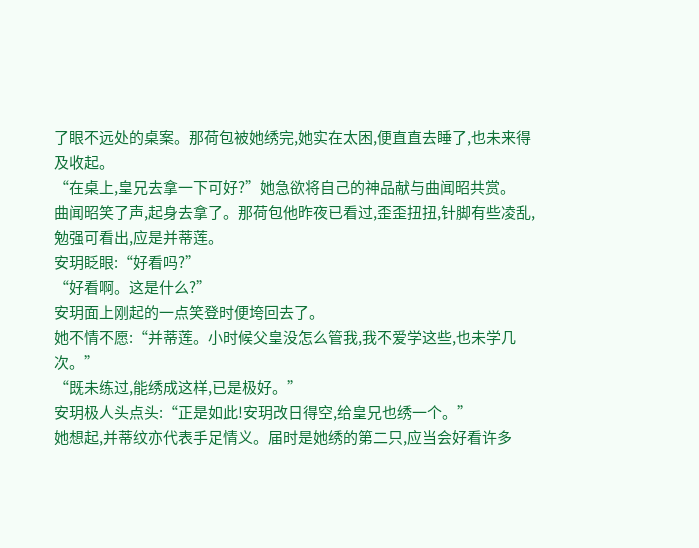了眼不远处的桌案。那荷包被她绣完,她实在太困,便直直去睡了,也未来得及收起。
“在桌上,皇兄去拿一下可好?”她急欲将自己的神品献与曲闻昭共赏。
曲闻昭笑了声,起身去拿了。那荷包他昨夜已看过,歪歪扭扭,针脚有些凌乱,勉强可看出,应是并蒂莲。
安玥眨眼:“好看吗?”
“好看啊。这是什么?”
安玥面上刚起的一点笑登时便垮回去了。
她不情不愿:“并蒂莲。小时候父皇没怎么管我,我不爱学这些,也未学几次。”
“既未练过,能绣成这样,已是极好。”
安玥极人头点头:“正是如此!安玥改日得空,给皇兄也绣一个。”
她想起,并蒂纹亦代表手足情义。届时是她绣的第二只,应当会好看许多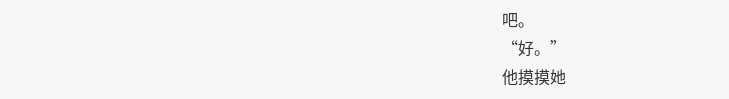吧。
“好。”
他摸摸她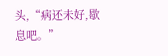头,“病还未好,歇息吧。”